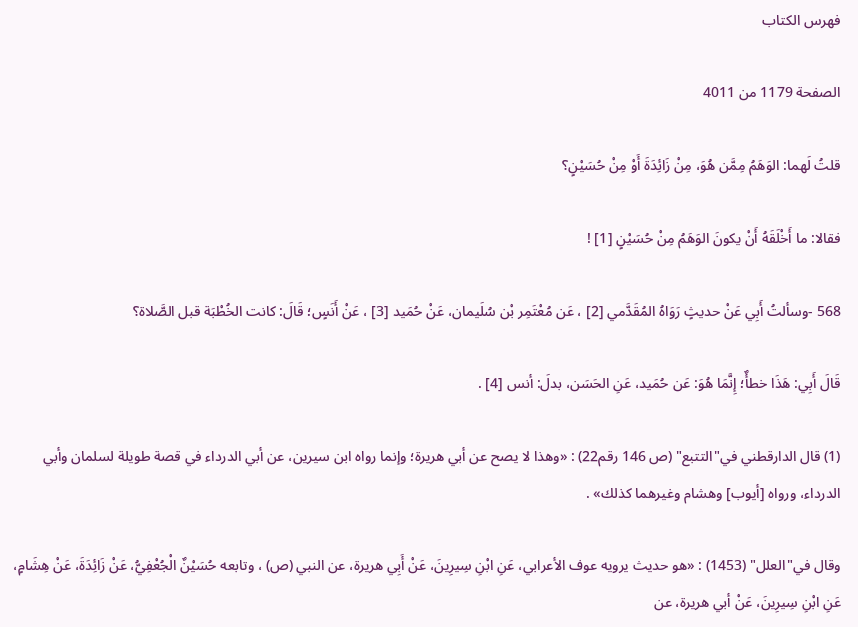فهرس الكتاب

الصفحة 1179 من 4011

قلتُ لَهما: الوَهَمُ مِمَّن هُوَ، مِنْ زَائِدَةَ أَوْ مِنْ حُسَيْنٍ؟

فقالا: ما أَخْلَقَهُ أَنْ يكونَ الوَهَمُ مِنْ حُسَيْنٍ [1] !

568 -وسألتُ أَبِي عَنْ حديثٍ رَوَاهُ المُقَدَّمي [2] ، عَن مُعْتَمِر بْن سُلَيمان، عَنْ حُمَيد [3] ، عَنْ أَنَسٍ؛ قَالَ: كانت الخُطْبَة قبل الصَّلاة؟

قَالَ أَبِي: هَذَا خطأٌ؛ إِنَّمَا هُوَ: عَن حُمَيد، عَنِ الحَسَن، بدلَ: أنس [4] .

(1) قال الدارقطني في"التتبع" (ص 146 رقم22) : «وهذا لا يصح عن أبي هريرة؛ وإنما رواه ابن سيرين، عن أبي الدرداء في قصة طويلة لسلمان وأبي الدرداء، ورواه [أيوب] وهشام وغيرهما كذلك» .

وقال في"العلل" (1453) : «هو حديث يرويه عوف الأعرابي، عَنِ ابْنِ سِيرِينَ، عَنْ أَبِي هريرة، عن النبي (ص) ، وتابعه حُسَيْنٌ الْجُعْفِيُّ، عَنْ زَائِدَةَ، عَنْ هِشَامٍ، عَنِ ابْنِ سِيرِينَ، عَنْ أبي هريرة، عن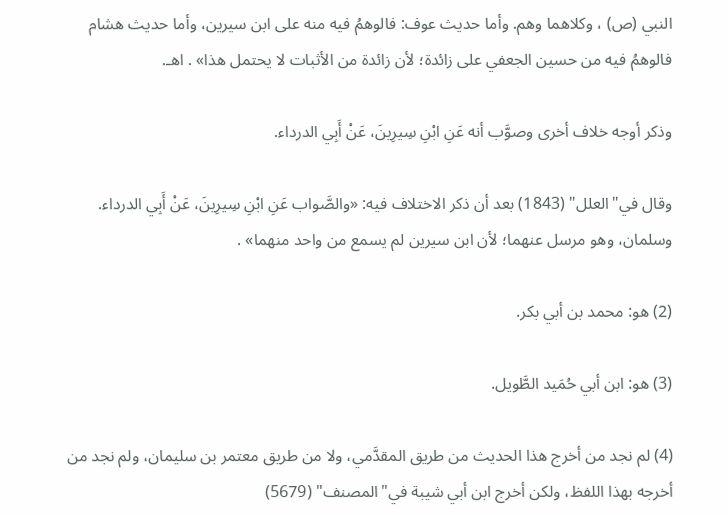النبي (ص) ، وكلاهما وهم. وأما حديث عوف: فالوهمُ فيه منه على ابن سيرين، وأما حديث هشام فالوهمُ فيه من حسين الجعفي على زائدة؛ لأن زائدة من الأثبات لا يحتمل هذا» . اهـ.

وذكر أوجه خلاف أخرى وصوَّب أنه عَنِ ابْنِ سِيرِينَ، عَنْ أَبِي الدرداء.

وقال في"العلل" (1843) بعد أن ذكر الاختلاف فيه: «والصَّواب عَنِ ابْنِ سِيرِينَ، عَنْ أَبِي الدرداء. وسلمان، وهو مرسل عنهما؛ لأن ابن سيرين لم يسمع من واحد منهما» .

(2) هو: محمد بن أبي بكر.

(3) هو: ابن أبي حُمَيد الطَّويل.

(4) لم نجد من أخرج هذا الحديث من طريق المقدَّمي، ولا من طريق معتمر بن سليمان، ولم نجد من أخرجه بهذا اللفظ، ولكن أخرج ابن أبي شيبة في"المصنف" (5679)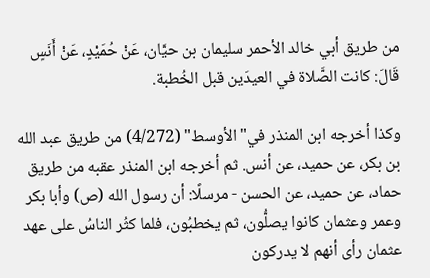من طريق أبي خالد الأحمر سليمان بن حيَّان، عَنْ حُمَيْدٍ، عَنْ أَنَسٍ قَالَ: كانت الصَّلاة في العيدَين قبل الخُطبة.

وكذا أخرجه ابن المنذر في"الأوسط" (4/272) من طريق عبد الله بن بكر، عن حميد، عن أنس. ثم أخرجه ابن المنذر عقبه من طريق حماد، عن حميد، عن الحسن - مرسلًا: أن رسول الله (ص) وأبا بكر وعمر وعثمان كانوا يصلُّون، ثم يخطبُون، فلما كثُر الناسُ على عهد عثمان رأى أنهم لا يدركون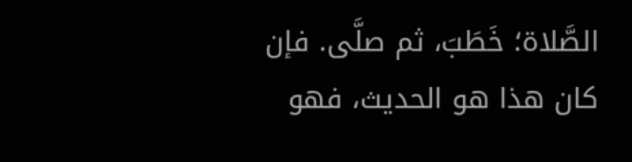الصَّلاة؛ خَطَبَ، ثم صلَّى. فإن كان هذا هو الحديث، فهو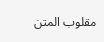مقلوب المتن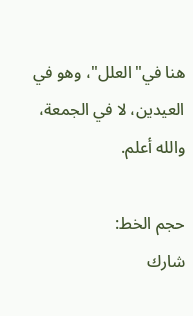هنا في"العلل"، وهو في العيدين، لا في الجمعة، والله أعلم.

حجم الخط:
شارك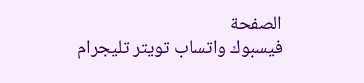الصفحة
فيسبوك واتساب تويتر تليجرام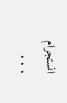انستجرام
. . .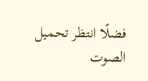فضلًا انتظر تحميل الصوت